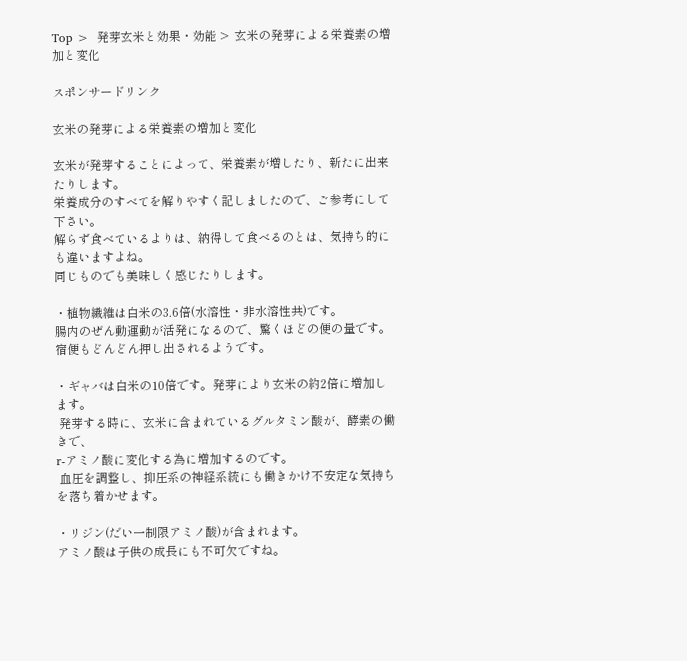Top >  発芽玄米と効果・効能 >  玄米の発芽による栄養素の増加と変化

スポンサードリンク

玄米の発芽による栄養素の増加と変化

玄米が発芽することによって、栄養素が増したり、新たに出来たりします。
栄養成分のすべてを解りやすく記しましたので、ご参考にして下さい。
解らず食べているよりは、納得して食べるのとは、気持ち的にも違いますよね。
同じものでも美味しく感じたりします。

・植物繊維は白米の3.6倍(水溶性・非水溶性共)です。
腸内のぜん動運動が活発になるので、驚くほどの便の量です。
宿便もどんどん押し出されるようです。

・ギャバは白米の10倍です。発芽により玄米の約2倍に増加します。
 発芽する時に、玄米に含まれているグルタミン酸が、酵素の働きで、
r-アミノ酸に変化する為に増加するのです。
 血圧を調整し、抑圧系の神経系統にも働きかけ不安定な気持ちを落ち着かせます。

・リジン(だい一制限アミノ酸)が含まれます。
アミノ酸は子供の成長にも不可欠ですね。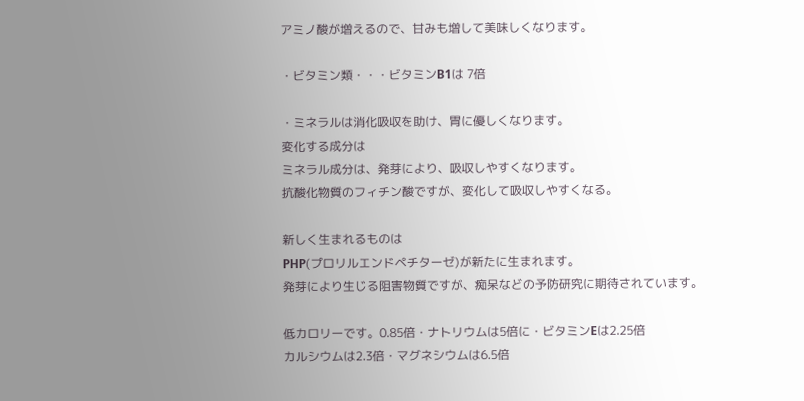アミノ酸が増えるので、甘みも増して美味しくなります。

・ビタミン類・・・ビタミンB1は 7倍

・ミネラルは消化吸収を助け、胃に優しくなります。
変化する成分は
ミネラル成分は、発芽により、吸収しやすくなります。
抗酸化物質のフィチン酸ですが、変化して吸収しやすくなる。

新しく生まれるものは
PHP(プロリルエンドペチターゼ)が新たに生まれます。
発芽により生じる阻害物質ですが、痴呆などの予防研究に期待されています。

低カロリーです。0.85倍・ナトリウムは5倍に・ビタミンEは2.25倍
カルシウムは2.3倍・マグネシウムは6.5倍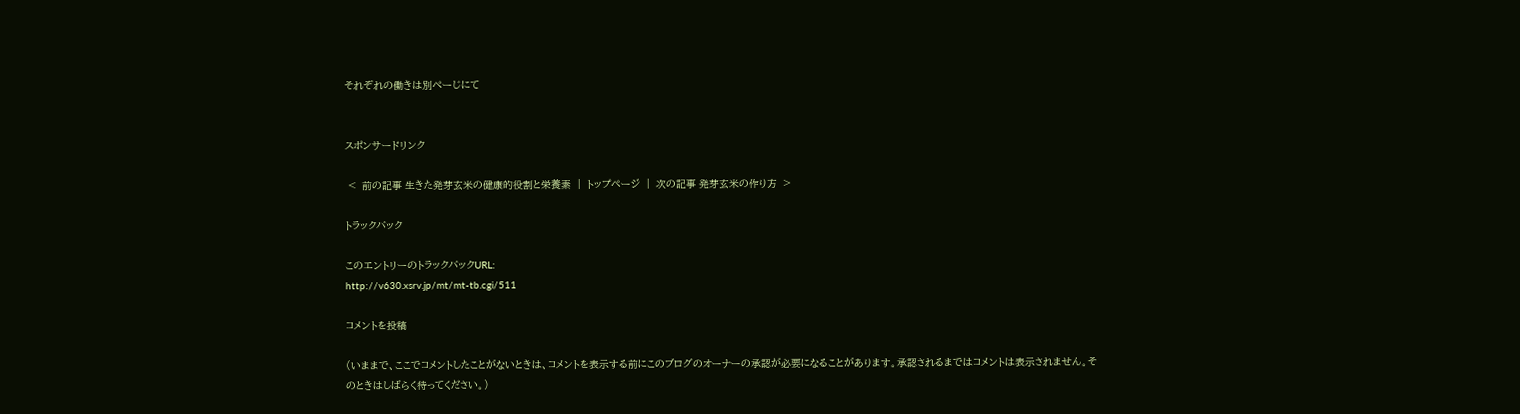それぞれの働きは別ぺーじにて


スポンサードリンク

 <  前の記事 生きた発芽玄米の健康的役割と栄養素  |  トップページ  |  次の記事 発芽玄米の作り方  >

トラックバック

このエントリーのトラックバックURL:
http://v630.xsrv.jp/mt/mt-tb.cgi/511

コメントを投稿

(いままで、ここでコメントしたことがないときは、コメントを表示する前にこのブログのオーナーの承認が必要になることがあります。承認されるまではコメントは表示されません。そのときはしばらく待ってください。)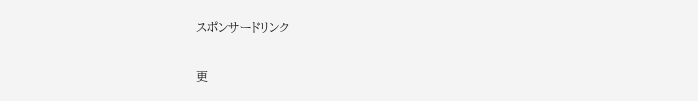スポンサードリンク

更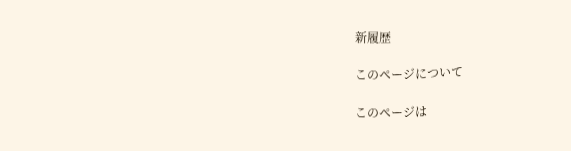新履歴

このページについて

このページは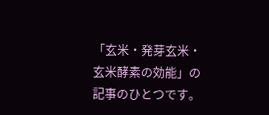「玄米・発芽玄米・玄米酵素の効能」の記事のひとつです。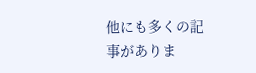他にも多くの記事がありま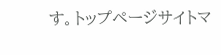す。トップページサイトマ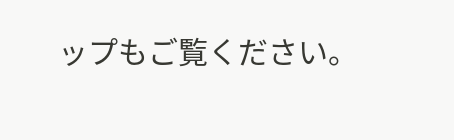ップもご覧ください。